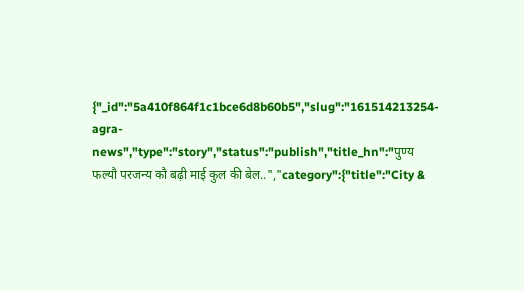{"_id":"5a410f864f1c1bce6d8b60b5","slug":"161514213254-agra-news","type":"story","status":"publish","title_hn":"पुण्य फल्यौ परजन्य कौ बढ़ी माई कुल की बेल..","category":{"title":"City &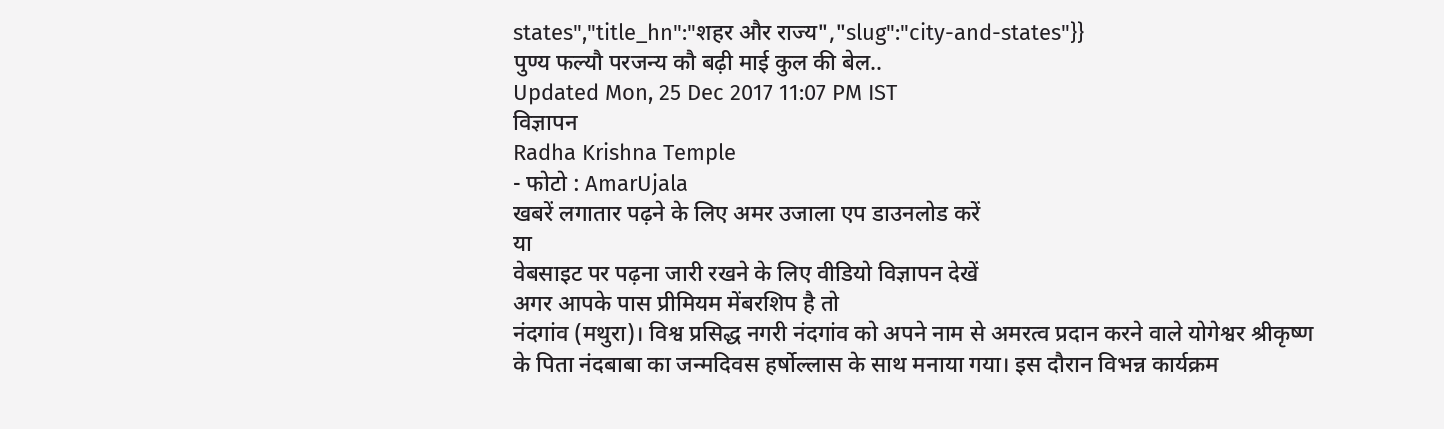states","title_hn":"शहर और राज्य","slug":"city-and-states"}}
पुण्य फल्यौ परजन्य कौ बढ़ी माई कुल की बेल..
Updated Mon, 25 Dec 2017 11:07 PM IST
विज्ञापन
Radha Krishna Temple
- फोटो : AmarUjala
खबरें लगातार पढ़ने के लिए अमर उजाला एप डाउनलोड करें
या
वेबसाइट पर पढ़ना जारी रखने के लिए वीडियो विज्ञापन देखें
अगर आपके पास प्रीमियम मेंबरशिप है तो
नंदगांव (मथुरा)। विश्व प्रसिद्ध नगरी नंदगांव को अपने नाम से अमरत्व प्रदान करने वाले योगेश्वर श्रीकृष्ण के पिता नंदबाबा का जन्मदिवस हर्षोल्लास के साथ मनाया गया। इस दौरान विभन्न कार्यक्रम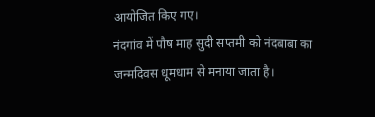आयोजित किए गए।
नंदगांव में पौष माह सुदी सप्तमी को नंदबाबा का जन्मदिवस धूमधाम से मनाया जाता है।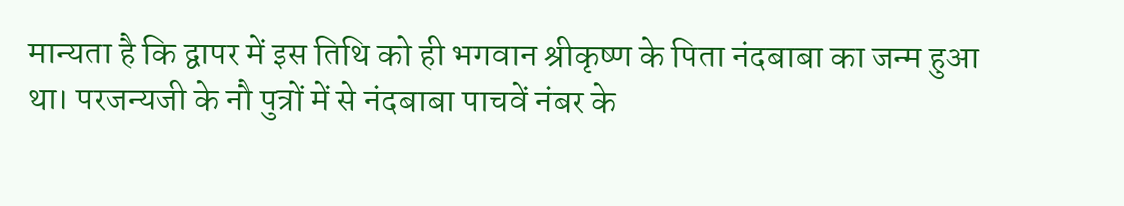मान्यता है कि द्वापर में इस तिथि को ही भगवान श्रीकृष्ण के पिता नंदबाबा का जन्म हुआ था। परजन्यजी के नौ पुत्रों में से नंदबाबा पाचवें नंबर के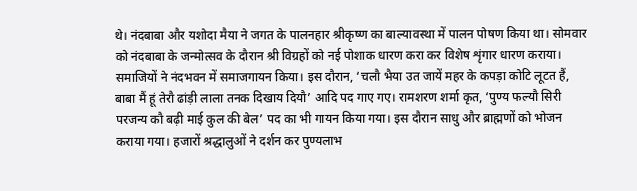थे। नंदबाबा और यशोदा मैया ने जगत के पालनहार श्रीकृष्ण का बाल्यावस्था में पालन पोषण किया था। सोमवार को नंदबाबा के जन्मोत्सव के दौरान श्री विग्रहों को नई पोशाक धारण करा कर विशेष शृंगार धारण कराया।
समाजियों ने नंदभवन में समाजगायन किया। इस दौरान, ‘चलौ भैया उत जायें महर के कपड़ा कोटि लूटत हैं, बाबा मैं हूं तेरौ ढांड़ी लाला तनक दिखाय दियौ’ आदि पद गाए गए। रामशरण शर्मा कृत, ‘पुण्य फल्यौ सिरी परजन्य कौ बढ़ी माई कुल की बेल’ पद का भी गायन किया गया। इस दौरान साधु और ब्राह्मणों को भोजन कराया गया। हजारों श्रद्धालुओं ने दर्शन कर पुण्यलाभ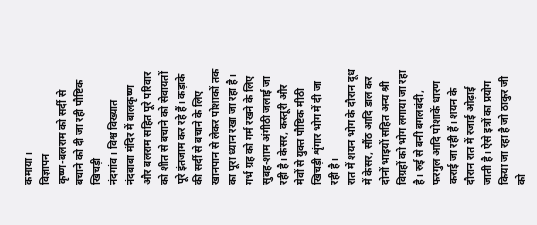कमाया।
विज्ञापन
कृष्ण-बलराम को सर्दी से बचाने को दी जा रही पौष्टिक खिचड़ी
नंदगांव। विश्व विख्यात नंदबाबा मंदिर में बालकृष्ण और बलराम सहित पूरे परिवार को शीत से बचाने को सेवायतों पूरे इंतजाम कर रहे हैं। कड़ाके की सर्दी से बचाने के लिए खानपान से लेकर पोशाकों तक का पूरा ध्यान रखा जा रहा है। गर्भ ग्रह को गर्म रखने के लिए सुबह-शाम अंगीठी जलाई जा रही है। केसर, कस्तूरी और मेवों से युक्त पौष्टिक मीठी खिचड़ी शृंगार भोग में दी जा रही है।
रात में शयन भोग के दौरान दूध में केसर, सौंठ आदि डाल कर दोनों भाइयों सहित अन्य श्री विग्रहों को भोग लगाया जा रहा है। रुई से बनी बगलबंदी, फरगुल आदि पोशाकें धारण कराई जा रही हैं। शयन के दौरान रात में रजाई ओढ़ाई जाती है। ऐसे इत्रों का प्रयोग किया जा रहा है जो ठाकुर जी को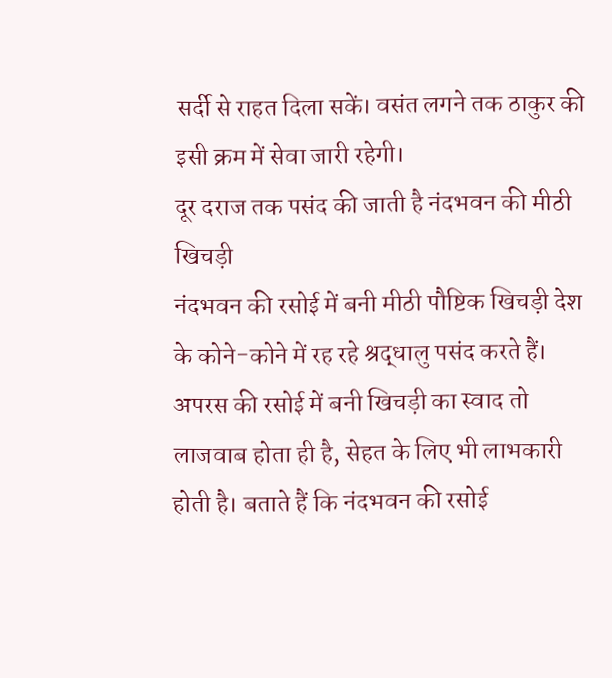सर्दी से राहत दिला सकें। वसंत लगने तक ठाकुर की इसी क्रम में सेवा जारी रहेगी।
दूर दराज तक पसंद की जाती है नंदभवन की मीठी खिचड़ी
नंदभवन की रसोई में बनी मीठी पौष्टिक खिचड़ी देश के कोने-कोने में रह रहे श्रद्धालु पसंद करते हैं। अपरस की रसोई में बनी खिचड़ी का स्वाद तो लाजवाब होता ही है, सेहत के लिए भी लाभकारी होती है। बताते हैं कि नंदभवन की रसोई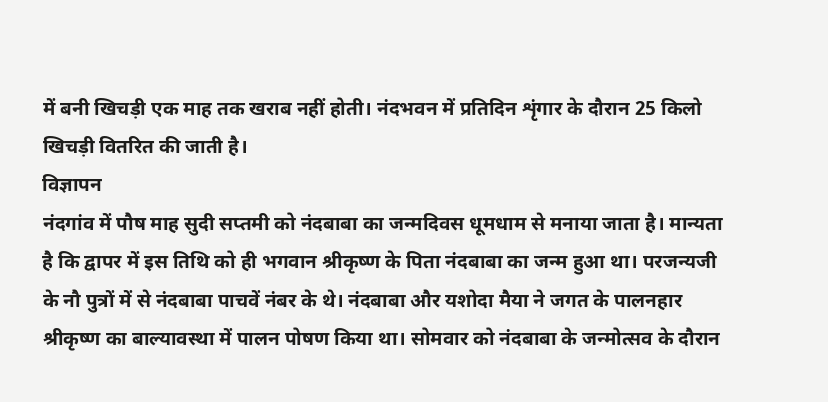में बनी खिचड़ी एक माह तक खराब नहीं होती। नंदभवन में प्रतिदिन शृंगार के दौरान 25 किलो खिचड़ी वितरित की जाती है।
विज्ञापन
नंदगांव में पौष माह सुदी सप्तमी को नंदबाबा का जन्मदिवस धूमधाम से मनाया जाता है। मान्यता है कि द्वापर में इस तिथि को ही भगवान श्रीकृष्ण के पिता नंदबाबा का जन्म हुआ था। परजन्यजी के नौ पुत्रों में से नंदबाबा पाचवें नंबर के थे। नंदबाबा और यशोदा मैया ने जगत के पालनहार श्रीकृष्ण का बाल्यावस्था में पालन पोषण किया था। सोमवार को नंदबाबा के जन्मोत्सव के दौरान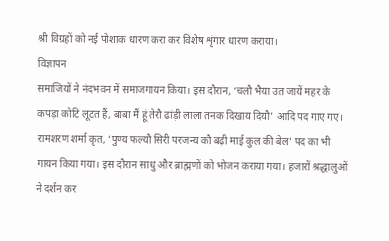श्री विग्रहों को नई पोशाक धारण करा कर विशेष शृंगार धारण कराया।
विज्ञापन
समाजियों ने नंदभवन में समाजगायन किया। इस दौरान, ‘चलौ भैया उत जायें महर के कपड़ा कोटि लूटत हैं, बाबा मैं हूं तेरौ ढांड़ी लाला तनक दिखाय दियौ’ आदि पद गाए गए। रामशरण शर्मा कृत, ‘पुण्य फल्यौ सिरी परजन्य कौ बढ़ी माई कुल की बेल’ पद का भी गायन किया गया। इस दौरान साधु और ब्राह्मणों को भोजन कराया गया। हजारों श्रद्धालुओं ने दर्शन कर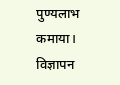पुण्यलाभ कमाया।
विज्ञापन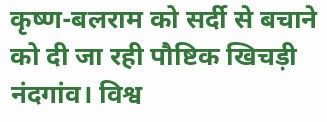कृष्ण-बलराम को सर्दी से बचाने को दी जा रही पौष्टिक खिचड़ी
नंदगांव। विश्व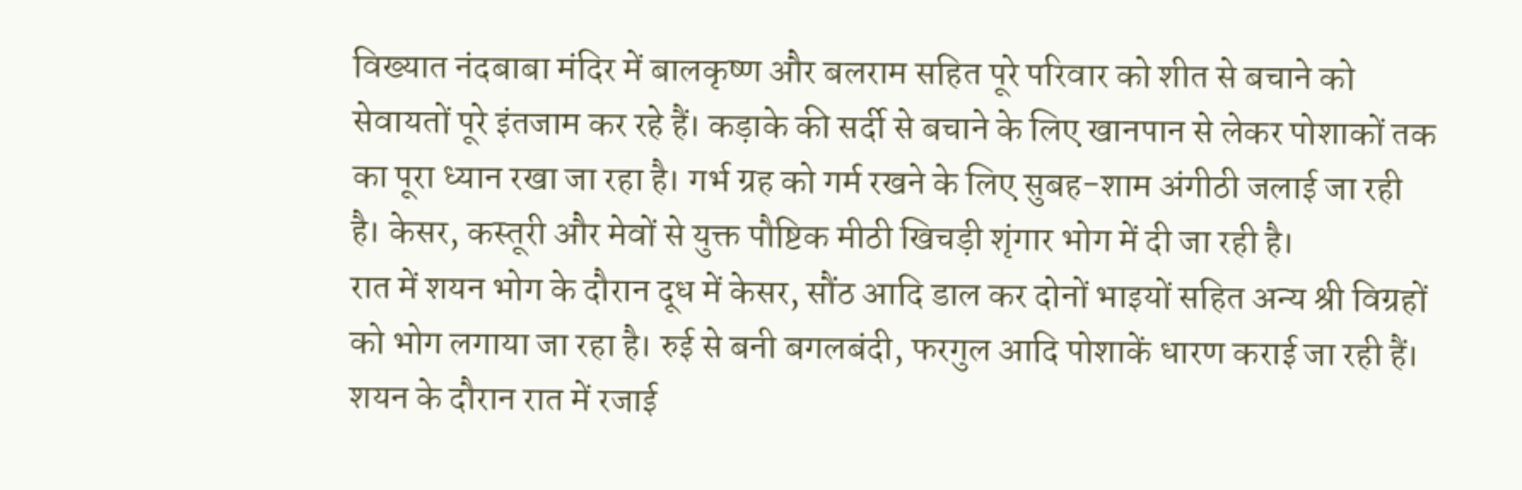विख्यात नंदबाबा मंदिर में बालकृष्ण और बलराम सहित पूरे परिवार को शीत से बचाने को सेवायतों पूरे इंतजाम कर रहे हैं। कड़ाके की सर्दी से बचाने के लिए खानपान से लेकर पोशाकों तक का पूरा ध्यान रखा जा रहा है। गर्भ ग्रह को गर्म रखने के लिए सुबह-शाम अंगीठी जलाई जा रही है। केसर, कस्तूरी और मेवों से युक्त पौष्टिक मीठी खिचड़ी शृंगार भोग में दी जा रही है।
रात में शयन भोग के दौरान दूध में केसर, सौंठ आदि डाल कर दोनों भाइयों सहित अन्य श्री विग्रहों को भोग लगाया जा रहा है। रुई से बनी बगलबंदी, फरगुल आदि पोशाकें धारण कराई जा रही हैं। शयन के दौरान रात में रजाई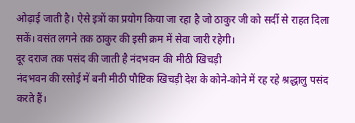ओढ़ाई जाती है। ऐसे इत्रों का प्रयोग किया जा रहा है जो ठाकुर जी को सर्दी से राहत दिला सकें। वसंत लगने तक ठाकुर की इसी क्रम में सेवा जारी रहेगी।
दूर दराज तक पसंद की जाती है नंदभवन की मीठी खिचड़ी
नंदभवन की रसोई में बनी मीठी पौष्टिक खिचड़ी देश के कोने-कोने में रह रहे श्रद्धालु पसंद करते हैं।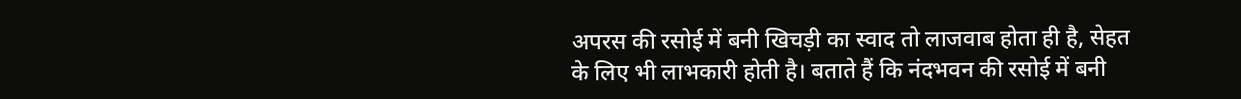अपरस की रसोई में बनी खिचड़ी का स्वाद तो लाजवाब होता ही है, सेहत के लिए भी लाभकारी होती है। बताते हैं कि नंदभवन की रसोई में बनी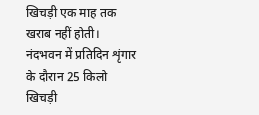खिचड़ी एक माह तक खराब नहीं होती। नंदभवन में प्रतिदिन शृंगार के दौरान 25 किलो खिचड़ी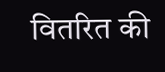वितरित की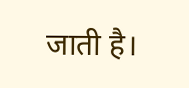जाती है।